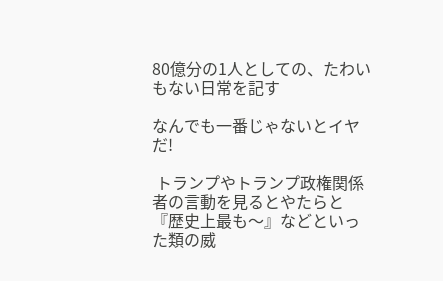80億分の1人としての、たわいもない日常を記す

なんでも一番じゃないとイヤだ!

 トランプやトランプ政権関係者の言動を見るとやたらと『歴史上最も〜』などといった類の威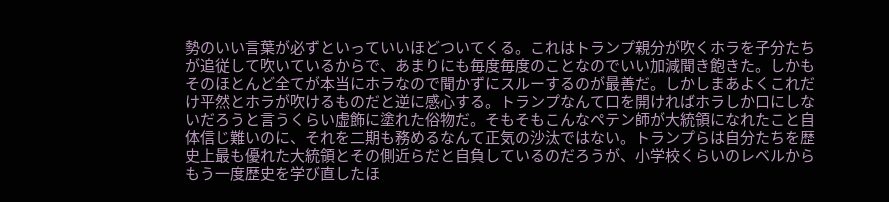勢のいい言葉が必ずといっていいほどついてくる。これはトランプ親分が吹くホラを子分たちが追従して吹いているからで、あまりにも毎度毎度のことなのでいい加減聞き飽きた。しかもそのほとんど全てが本当にホラなので聞かずにスルーするのが最善だ。しかしまあよくこれだけ平然とホラが吹けるものだと逆に感心する。トランプなんて口を開ければホラしか口にしないだろうと言うくらい虚飾に塗れた俗物だ。そもそもこんなペテン師が大統領になれたこと自体信じ難いのに、それを二期も務めるなんて正気の沙汰ではない。トランプらは自分たちを歴史上最も優れた大統領とその側近らだと自負しているのだろうが、小学校くらいのレベルからもう一度歴史を学び直したほ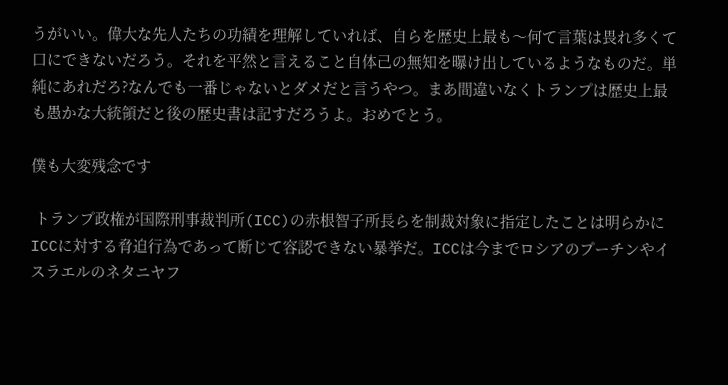うがいい。偉大な先人たちの功績を理解していれば、自らを歴史上最も〜何て言葉は畏れ多くて口にできないだろう。それを平然と言えること自体己の無知を曝け出しているようなものだ。単純にあれだろ?なんでも一番じゃないとダメだと言うやつ。まあ間違いなくトランプは歴史上最も愚かな大統領だと後の歴史書は記すだろうよ。おめでとう。

僕も大変残念です

 トランプ政権が国際刑事裁判所(ICC)の赤根智子所長らを制裁対象に指定したことは明らかにICCに対する脅迫行為であって断じて容認できない暴挙だ。ICCは今までロシアのプーチンやイスラエルのネタニヤフ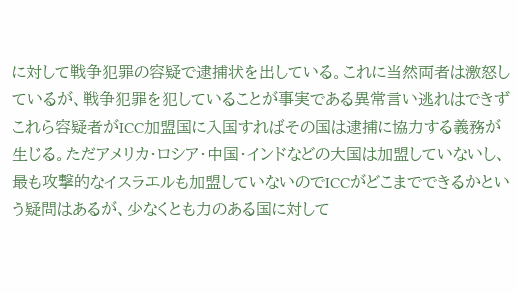に対して戦争犯罪の容疑で逮捕状を出している。これに当然両者は激怒しているが、戦争犯罪を犯していることが事実である異常言い逃れはできずこれら容疑者がICC加盟国に入国すればその国は逮捕に協力する義務が生じる。ただアメリカ・ロシア・中国・インドなどの大国は加盟していないし、最も攻撃的なイスラエルも加盟していないのでICCがどこまでできるかという疑問はあるが、少なくとも力のある国に対して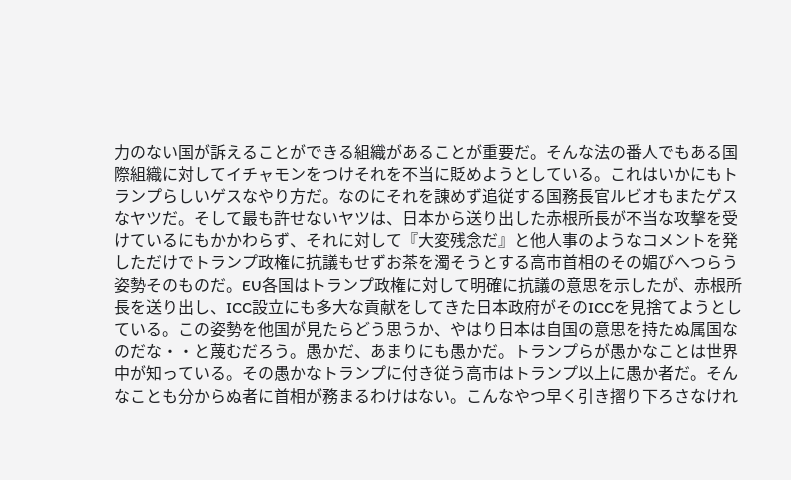力のない国が訴えることができる組織があることが重要だ。そんな法の番人でもある国際組織に対してイチャモンをつけそれを不当に貶めようとしている。これはいかにもトランプらしいゲスなやり方だ。なのにそれを諌めず追従する国務長官ルビオもまたゲスなヤツだ。そして最も許せないヤツは、日本から送り出した赤根所長が不当な攻撃を受けているにもかかわらず、それに対して『大変残念だ』と他人事のようなコメントを発しただけでトランプ政権に抗議もせずお茶を濁そうとする高市首相のその媚びへつらう姿勢そのものだ。EU各国はトランプ政権に対して明確に抗議の意思を示したが、赤根所長を送り出し、ICC設立にも多大な貢献をしてきた日本政府がそのICCを見捨てようとしている。この姿勢を他国が見たらどう思うか、やはり日本は自国の意思を持たぬ属国なのだな・・と蔑むだろう。愚かだ、あまりにも愚かだ。トランプらが愚かなことは世界中が知っている。その愚かなトランプに付き従う高市はトランプ以上に愚か者だ。そんなことも分からぬ者に首相が務まるわけはない。こんなやつ早く引き摺り下ろさなけれ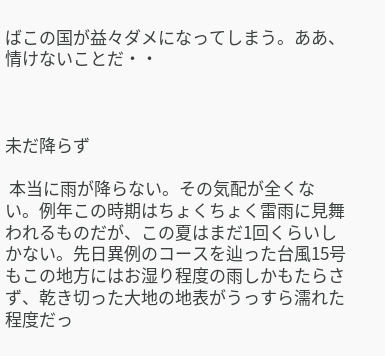ばこの国が益々ダメになってしまう。ああ、情けないことだ・・



未だ降らず

 本当に雨が降らない。その気配が全くない。例年この時期はちょくちょく雷雨に見舞われるものだが、この夏はまだ1回くらいしかない。先日異例のコースを辿った台風15号もこの地方にはお湿り程度の雨しかもたらさず、乾き切った大地の地表がうっすら濡れた程度だっ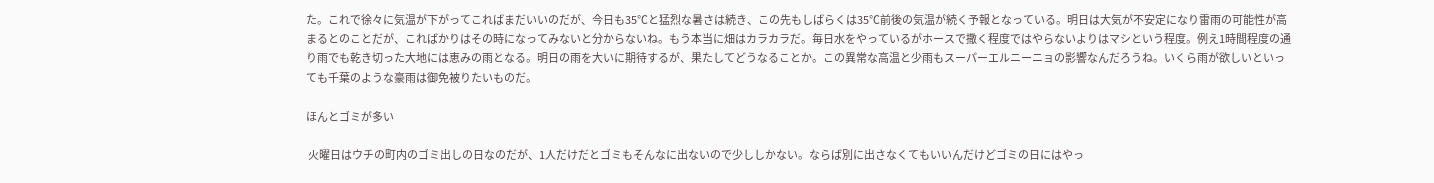た。これで徐々に気温が下がってこればまだいいのだが、今日も35℃と猛烈な暑さは続き、この先もしばらくは35℃前後の気温が続く予報となっている。明日は大気が不安定になり雷雨の可能性が高まるとのことだが、こればかりはその時になってみないと分からないね。もう本当に畑はカラカラだ。毎日水をやっているがホースで撒く程度ではやらないよりはマシという程度。例え1時間程度の通り雨でも乾き切った大地には恵みの雨となる。明日の雨を大いに期待するが、果たしてどうなることか。この異常な高温と少雨もスーパーエルニーニョの影響なんだろうね。いくら雨が欲しいといっても千葉のような豪雨は御免被りたいものだ。

ほんとゴミが多い

 火曜日はウチの町内のゴミ出しの日なのだが、1人だけだとゴミもそんなに出ないので少ししかない。ならば別に出さなくてもいいんだけどゴミの日にはやっ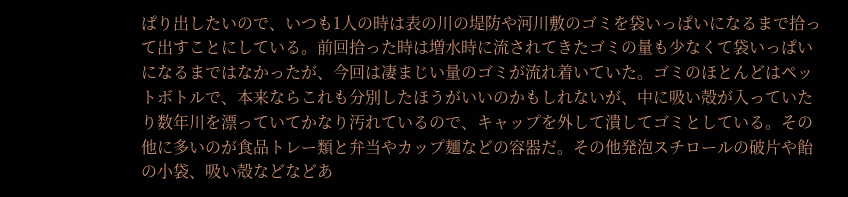ぱり出したいので、いつも1人の時は表の川の堤防や河川敷のゴミを袋いっぱいになるまで拾って出すことにしている。前回拾った時は増水時に流されてきたゴミの量も少なくて袋いっぱいになるまではなかったが、今回は凄まじい量のゴミが流れ着いていた。ゴミのほとんどはペットボトルで、本来ならこれも分別したほうがいいのかもしれないが、中に吸い殻が入っていたり数年川を漂っていてかなり汚れているので、キャップを外して潰してゴミとしている。その他に多いのが食品トレー類と弁当やカップ麺などの容器だ。その他発泡スチロールの破片や飴の小袋、吸い殻などなどあ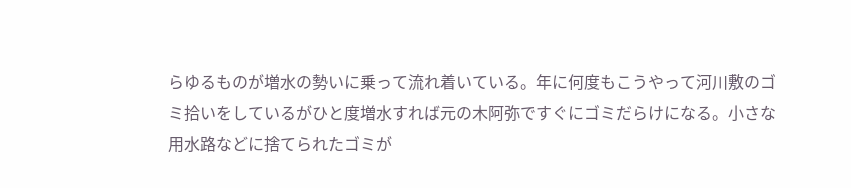らゆるものが増水の勢いに乗って流れ着いている。年に何度もこうやって河川敷のゴミ拾いをしているがひと度増水すれば元の木阿弥ですぐにゴミだらけになる。小さな用水路などに捨てられたゴミが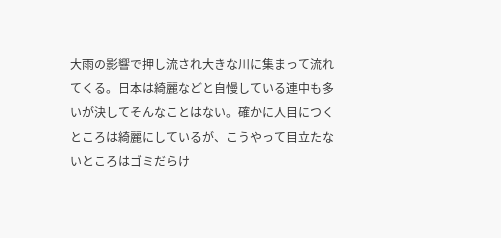大雨の影響で押し流され大きな川に集まって流れてくる。日本は綺麗などと自慢している連中も多いが決してそんなことはない。確かに人目につくところは綺麗にしているが、こうやって目立たないところはゴミだらけ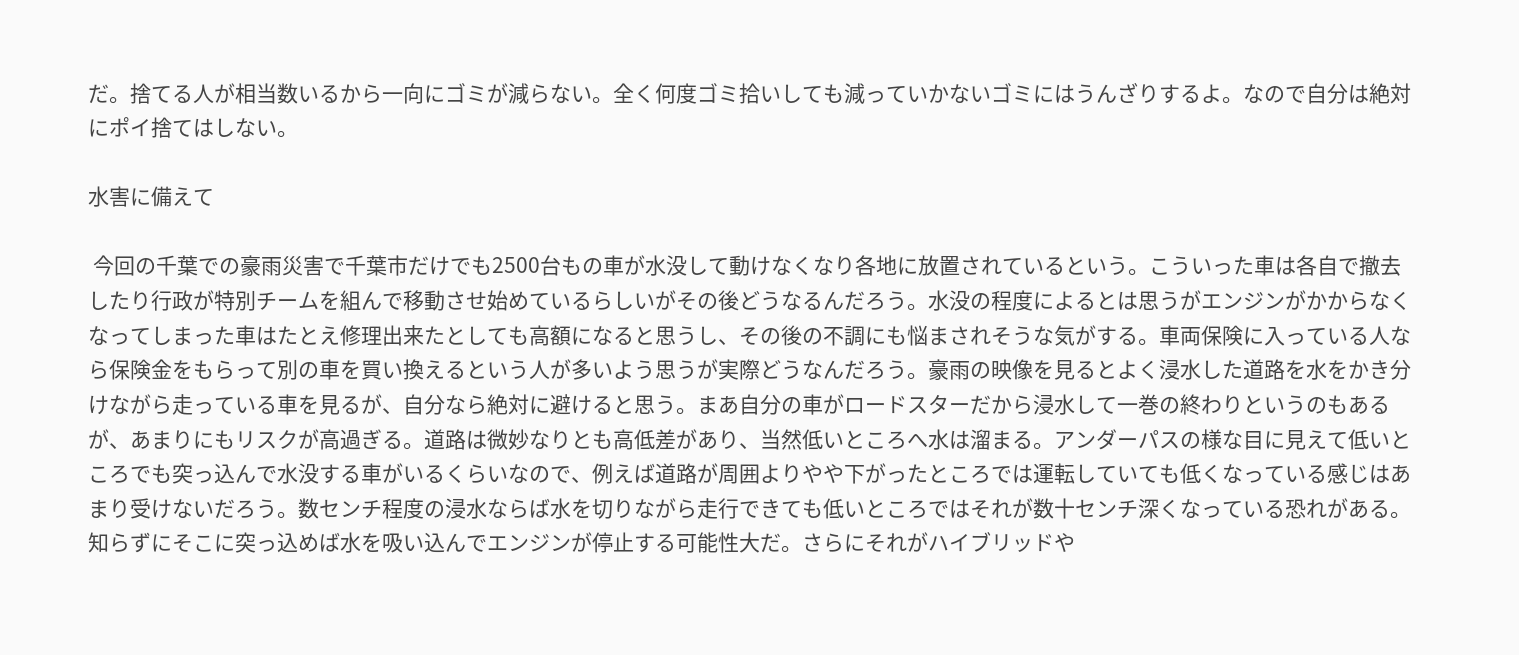だ。捨てる人が相当数いるから一向にゴミが減らない。全く何度ゴミ拾いしても減っていかないゴミにはうんざりするよ。なので自分は絶対にポイ捨てはしない。

水害に備えて

 今回の千葉での豪雨災害で千葉市だけでも2500台もの車が水没して動けなくなり各地に放置されているという。こういった車は各自で撤去したり行政が特別チームを組んで移動させ始めているらしいがその後どうなるんだろう。水没の程度によるとは思うがエンジンがかからなくなってしまった車はたとえ修理出来たとしても高額になると思うし、その後の不調にも悩まされそうな気がする。車両保険に入っている人なら保険金をもらって別の車を買い換えるという人が多いよう思うが実際どうなんだろう。豪雨の映像を見るとよく浸水した道路を水をかき分けながら走っている車を見るが、自分なら絶対に避けると思う。まあ自分の車がロードスターだから浸水して一巻の終わりというのもあるが、あまりにもリスクが高過ぎる。道路は微妙なりとも高低差があり、当然低いところへ水は溜まる。アンダーパスの様な目に見えて低いところでも突っ込んで水没する車がいるくらいなので、例えば道路が周囲よりやや下がったところでは運転していても低くなっている感じはあまり受けないだろう。数センチ程度の浸水ならば水を切りながら走行できても低いところではそれが数十センチ深くなっている恐れがある。知らずにそこに突っ込めば水を吸い込んでエンジンが停止する可能性大だ。さらにそれがハイブリッドや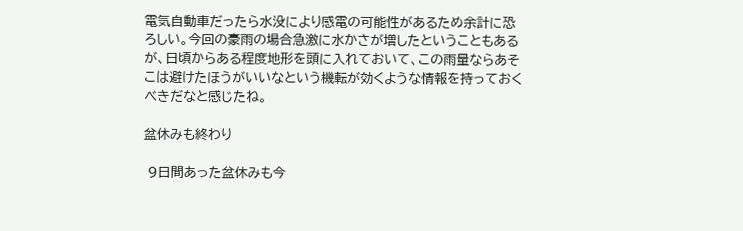電気自動車だったら水没により感電の可能性があるため余計に恐ろしい。今回の豪雨の場合急激に水かさが増したということもあるが、日頃からある程度地形を頭に入れておいて、この雨量ならあそこは避けたほうがいいなという機転が効くような情報を持っておくべきだなと感じたね。

盆休みも終わり

 9日間あった盆休みも今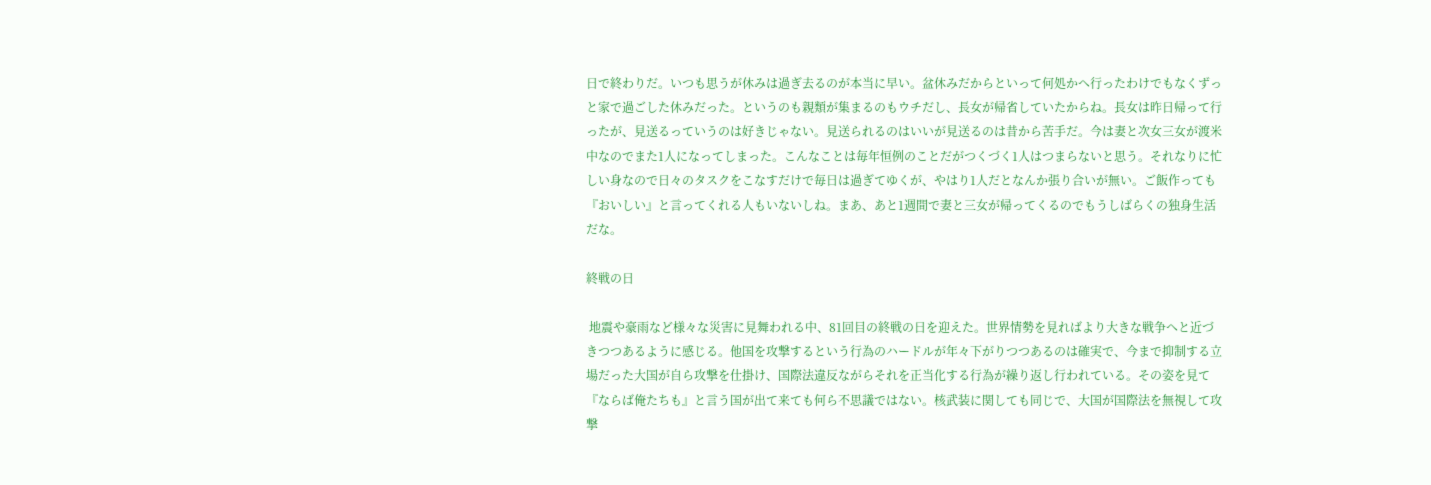日で終わりだ。いつも思うが休みは過ぎ去るのが本当に早い。盆休みだからといって何処かへ行ったわけでもなくずっと家で過ごした休みだった。というのも親類が集まるのもウチだし、長女が帰省していたからね。長女は昨日帰って行ったが、見送るっていうのは好きじゃない。見送られるのはいいが見送るのは昔から苦手だ。今は妻と次女三女が渡米中なのでまた1人になってしまった。こんなことは毎年恒例のことだがつくづく1人はつまらないと思う。それなりに忙しい身なので日々のタスクをこなすだけで毎日は過ぎてゆくが、やはり1人だとなんか張り合いが無い。ご飯作っても『おいしい』と言ってくれる人もいないしね。まあ、あと1週間で妻と三女が帰ってくるのでもうしばらくの独身生活だな。

終戦の日

 地震や豪雨など様々な災害に見舞われる中、81回目の終戦の日を迎えた。世界情勢を見ればより大きな戦争へと近づきつつあるように感じる。他国を攻撃するという行為のハードルが年々下がりつつあるのは確実で、今まで抑制する立場だった大国が自ら攻撃を仕掛け、国際法違反ながらそれを正当化する行為が繰り返し行われている。その姿を見て『ならば俺たちも』と言う国が出て来ても何ら不思議ではない。核武装に関しても同じで、大国が国際法を無視して攻撃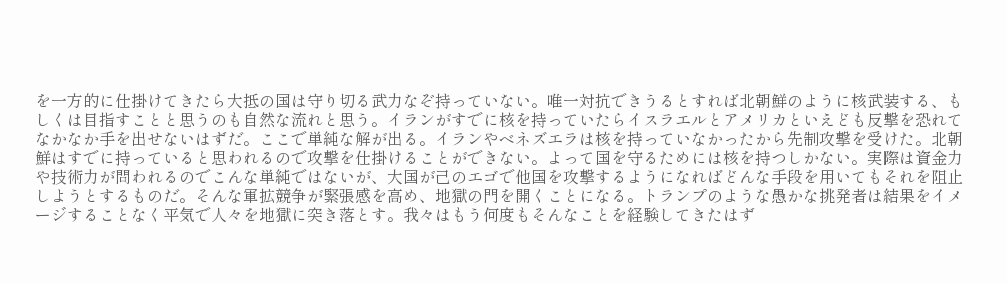を一方的に仕掛けてきたら大抵の国は守り切る武力なぞ持っていない。唯一対抗できうるとすれば北朝鮮のように核武装する、もしくは目指すことと思うのも自然な流れと思う。イランがすでに核を持っていたらイスラエルとアメリカといえども反撃を恐れてなかなか手を出せないはずだ。ここで単純な解が出る。イランやベネズエラは核を持っていなかったから先制攻撃を受けた。北朝鮮はすでに持っていると思われるので攻撃を仕掛けることができない。よって国を守るためには核を持つしかない。実際は資金力や技術力が問われるのでこんな単純ではないが、大国が己のエゴで他国を攻撃するようになればどんな手段を用いてもそれを阻止しようとするものだ。そんな軍拡競争が緊張感を高め、地獄の門を開くことになる。トランプのような愚かな挑発者は結果をイメージすることなく平気で人々を地獄に突き落とす。我々はもう何度もそんなことを経験してきたはず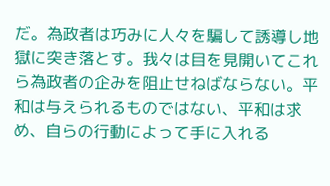だ。為政者は巧みに人々を騙して誘導し地獄に突き落とす。我々は目を見開いてこれら為政者の企みを阻止せねばならない。平和は与えられるものではない、平和は求め、自らの行動によって手に入れる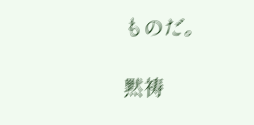ものだ。

黙祷